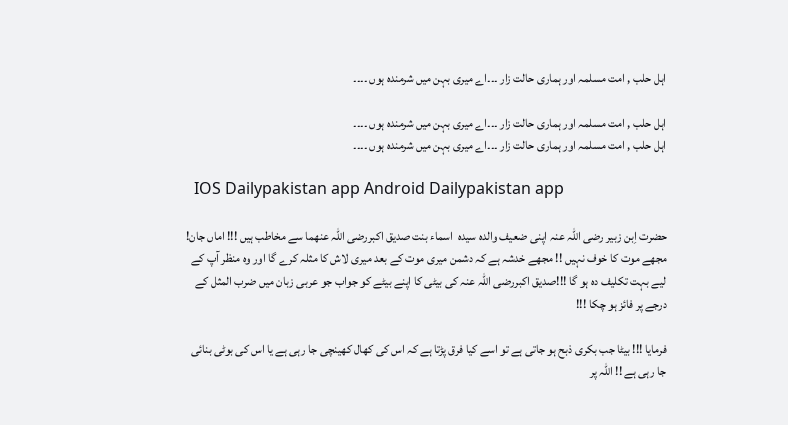اہل حلب , امت مسلمہ اور ہماری حالت زار ۔۔۔اے میری بہن میں شرمندہ ہوں ۔۔۔۔

اہل حلب , امت مسلمہ اور ہماری حالت زار ۔۔۔اے میری بہن میں شرمندہ ہوں ۔۔۔۔
اہل حلب , امت مسلمہ اور ہماری حالت زار ۔۔۔اے میری بہن میں شرمندہ ہوں ۔۔۔۔

  IOS Dailypakistan app Android Dailypakistan app

حضرت اِبن زبیر رضی اللہ عنہ اپنی ضعیف والدہ سیدہ  اسماء بنت صدیق اکبررضی اللہ عنھما سے مخاطب ہیں !!! اماں جان! مجھے موت کا خوف نہیں !! مجھے خدشہ ہے کہ دشمن میری موت کے بعد میری لاش کا مثلہ کرے گا اور وہ منظر آپ کے لیے بہت تکلیف دہ ہو گا !!!صدیق اکبررضی اللہ عنہ کی بیٹی کا اپنے بیٹے کو جواب جو عربی زبان میں ضرب المثل کے درجے پر فائز ہو چکا !!!

فرمایا !!! بیٹا جب بکری ذبح ہو جاتی ہے تو اسے کیا فرق پڑتا ہے کہ اس کی کھال کھینچی جا رہی ہے یا اس کی بوٹی بنائی جا رہی ہے !! اللہ پر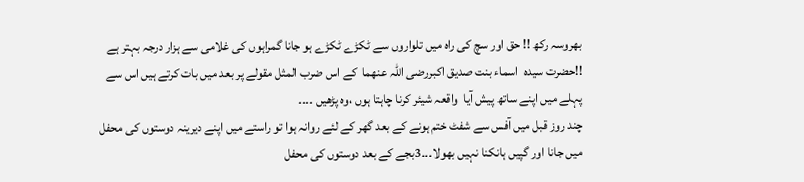بھروسہ رکھ !! حق اور سچ کی راہ میں تلواروں سے ٹکڑے ٹکڑے ہو جانا گمراہوں کی غلامی سے ہزار درجہ بہتر ہے !!حضرت سیدہ  اسماء بنت صدیق اکبررضی اللہ عنھما  کے اس ضرب المثل مقولے پر بعد میں بات کرتے ہیں اس سے پہلے میں اپنے ساتھ پیش آیا  واقعہ شیئر کرنا چاہتا ہوں ،وہ پڑھیں ۔۔۔۔
چند روز قبل میں آفس سے شفٹ ختم ہونے کے بعد گھر کے لئے روانہ ہوا تو راستے میں اپنے دیرینہ دوستوں کی محفل میں جانا اور گپیں ہانکنا نہیں بھولا۔۔۔3بجے کے بعد دوستوں کی محفل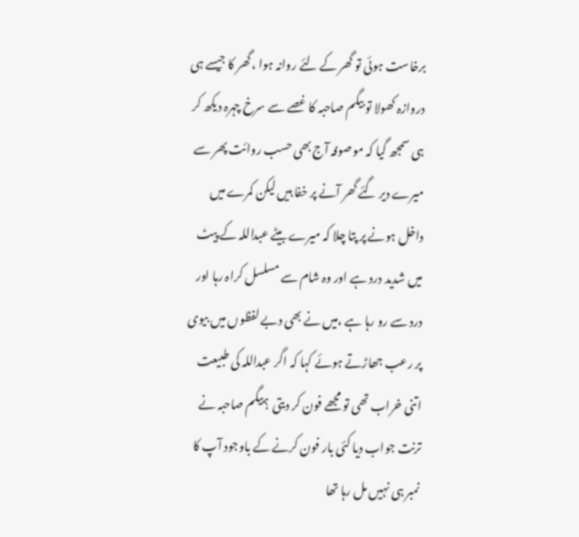برخاست ہوئی تو گھر کے لئے روانہ ہوا ،گھر کا جیسے ہی دروازہ کھولا تو بیگم صاحبہ کا غصے سے سرخ چہرہ دیکھ کر ہی سمجھ گیا کہ موصوفہ آج بھی حسب روائت پھر سے میرے دیر گئے گھر آنے پر خفا ہیں لیکن کمرے میں داخل ہونے پر پتا چلا کہ میرے بیٹے عبداللہ کے پیٹ میں شدید درد ہے اور وہ شام سے مسلسل کراہ رہا اور درد سے رو رہا ہے ،میں نے بھی دبے لفظوں میں بیوی پر رعب جھاڑتے ہوئے کہا کہ اگر عبداللہ کی طبیعت اتنی خراب تھی تو مجھے فون کر دیتی ؟بیگم صاحبہ نے ترنت جواب دیا کئی بار فون کرنے کے باوجود آپ کا نمبر ہی نہیں مل رہا تھا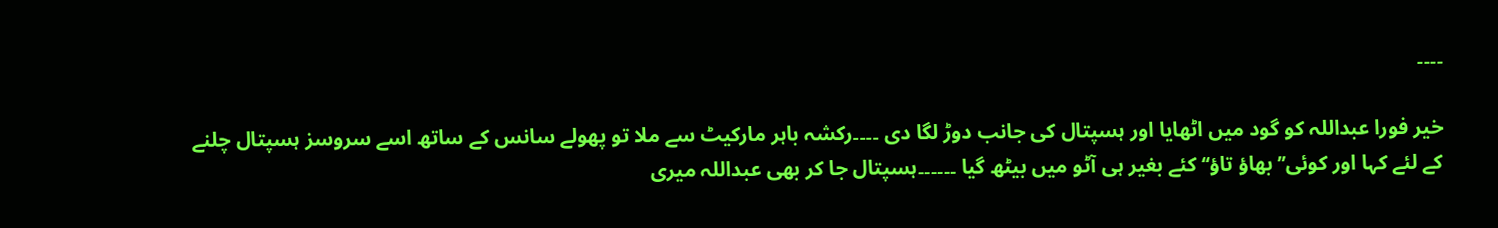۔۔۔۔

خیر فورا عبداللہ کو گود میں اٹھایا اور ہسپتال کی جانب دوڑ لگا دی ۔۔۔۔رکشہ باہر مارکیٹ سے ملا تو پھولے سانس کے ساتھ اسے سروسز ہسپتال چلنے کے لئے کہا اور کوئی’’ بھاؤ تاؤ‘‘ کئے بغیر ہی آٹو میں بیٹھ گیا ۔۔۔۔۔۔ہسپتال جا کر بھی عبداللہ میری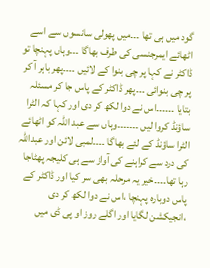گود میں ہی تھا ۔۔۔میں پھولی سانسوں سے اسے اٹھائے ایمرجنسی کی طرف بھاگا ۔۔۔وہاں پہنچا تو ڈاکٹر نے کہا پر چی بنوا کے لائیں ۔۔۔۔پھر باہر آ کر پر چی بنوائی ۔۔۔پھر ڈاکٹر کے پاس جا کر مسئلہ بتایا ۔۔۔۔۔۔اس نے دوا لکھ کر دی اور کہا کہ الٹرا ساؤنڈ کروا لیں ۔۔۔۔۔۔۔وہاں سے عبد اللہ کو اٹھائے الٹرا ساؤنڈ کے لئے بھاگا ۔۔۔۔لمبی لائن اور عبداللہ کی درد سے کراہنے کی آواز سے ہی کلیجہ پھٹاجا رہا تھا۔۔۔۔خیر یہ مرحلہ بھی سر کیا اور ڈاکٹر کے پاس دوبارہ پہنچا ،اس نے دوا لکھ کر دی ،انجیکشن لگایا اور اگلے روز او پی ڈی میں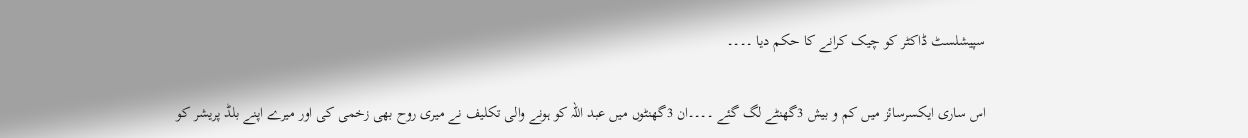سپیشلسٹ ڈاکٹر کو چیک کرانے کا حکم دیا ۔۔۔۔

اس ساری ایکسرسائز میں کم و بیش 3گھنٹے لگ گئے ۔۔۔۔ان 3گھنٹوں میں عبد اللہ کو ہونے والی تکلیف نے میری روح بھی زخمی کی اور میرے اپنے بلڈ پریشر کو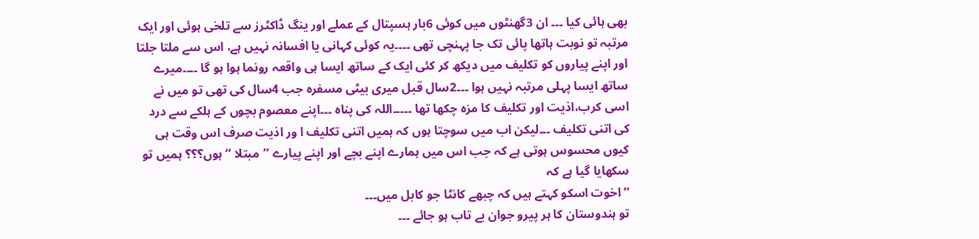بھی ہائی کیا ۔۔۔ ان 3گھنٹوں میں کوئی 6بار ہسپتال کے عملے اور ینگ ڈاکٹرز سے تلخی ہوئی اور ایک مرتبہ تو نوبت ہاتھا پائی تک جا پہنچی تھی ۔۔۔۔یہ کوئی کہانی یا افسانہ نہیں ہے، اس سے ملتا جلتا اور اپنے پیاروں کو تکلیف میں دیکھ کر کئی ایک کے ساتھ ایسا ہی واقعہ رونما ہوا ہو گا ۔۔۔۔میرے ساتھ ایسا پہلی مرتبہ نہیں ہوا ۔۔۔2سال قبل میری بیٹی مسفرہ جب 4سال کی تھی تو میں نے اسی کرب،اذیت اور تکلیف کا مزہ چکھا تھا ۔۔۔۔۔اللہ کی پناہ ۔۔۔اپنے معصوم بچوں کے ہلکے سے درد کی اتنی تکلیف ۔۔۔لیکن اب میں سوچتا ہوں کہ ہمیں اتنی تکلیف ا ور اذیت صرف اس وقت ہی کیوں محسوس ہوتی ہے کہ جب اس میں ہمارے اپنے بچے اور اپنے پیارے ’’مبتلا ‘‘ ہوں؟؟؟ ہمیں تو سکھایا گیا ہے کہ
’’اخوت اسکو کہتے ہیں کہ چبھے کانٹا جو کابل میں۔۔۔
تو ہندوستان کا ہر پیرو جوان بے تاب ہو جائے ۔۔۔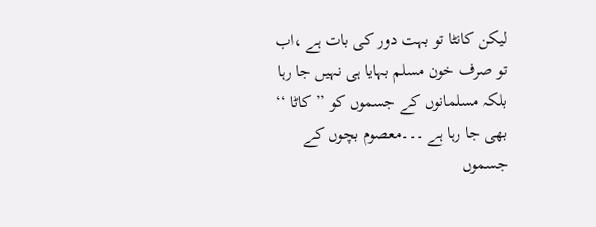لیکن کانٹا تو بہت دور کی بات ہے ،اب تو صرف خون مسلم بہایا ہی نہیں جا رہا بلکہ مسلمانوں کے جسموں کو ’’کاٹا ‘‘ بھی جا رہا ہے ۔۔۔معصوم بچوں کے جسموں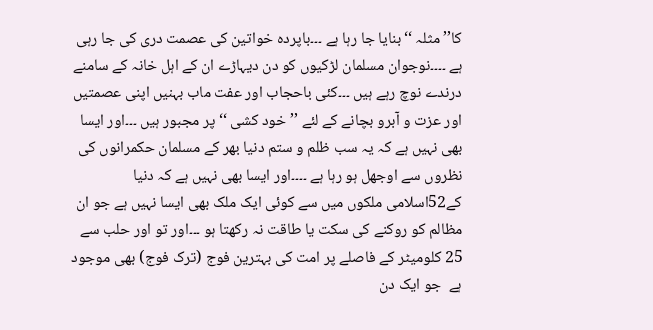کا’’ مثلہ ‘‘بنایا جا رہا ہے ۔۔۔باپردہ خواتین کی عصمت دری کی جا رہی ہے ۔۔۔۔نوجوان مسلمان لڑکیوں کو دن دیہاڑے ان کے اہل خانہ کے سامنے درندے نوچ رہے ہیں ۔۔۔کئی باحجاب اور عفت ماب بہنیں اپنی عصمتیں اور عزت و آبرو بچانے کے لئے ’’خود کشی ‘‘ پر مجبور ہیں ۔۔۔اور ایسا بھی نہیں ہے کہ یہ سب ظلم و ستم دنیا بھر کے مسلمان حکمرانوں کی نظروں سے اوجھل ہو رہا ہے ۔۔۔۔اور ایسا بھی نہیں ہے کہ دنیا کے52اسلامی ملکوں میں سے کوئی ایک ملک بھی ایسا نہیں ہے جو ان مظالم کو روکنے کی سکت یا طاقت نہ رکھتا ہو ۔۔۔اور تو اور حلب سے 25 کلومیٹر کے فاصلے پر امت کی بہترین فوج (ترک فوج) بھی موجود ہے  جو ایک دن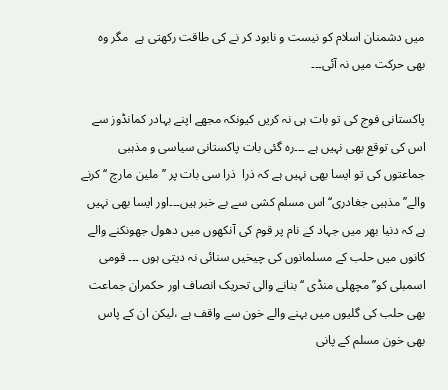میں دشمنان اسلام کو نیست و نابود کر نے کی طاقت رکھتی ہے  مگر وہ بھی حرکت میں نہ آئی۔۔۔

پاکستانی فوج کی تو بات ہی نہ کریں کیونکہ مجھے اپنے بہادر کمانڈوز سے اس کی توقع بھی نہیں ہے ۔۔۔رہ گئی بات پاکستانی سیاسی و مذہبی جماعتوں کی تو ایسا بھی نہیں ہے کہ ذرا  ذرا سی بات پر ’’ملین مارچ ‘‘ کرنے والے’’ مذہبی جغادری‘‘اس مسلم کشی سے بے خبر ہیں۔۔۔اور ایسا بھی نہیں ہے کہ دنیا بھر میں جہاد کے نام پر قوم کی آنکھوں میں دھول جھونکنے والے کانوں میں حلب کے مسلمانوں کی چیخیں سنائی نہ دیتی ہوں ۔۔۔ قومی اسمبلی کو’’ مچھلی منڈی ‘‘ بنانے والی تحریک انصاف اور حکمران جماعت بھی حلب کی گلیوں میں بہنے والے خون سے واقف ہے ،لیکن ان کے پاس بھی خون مسلم کے پانی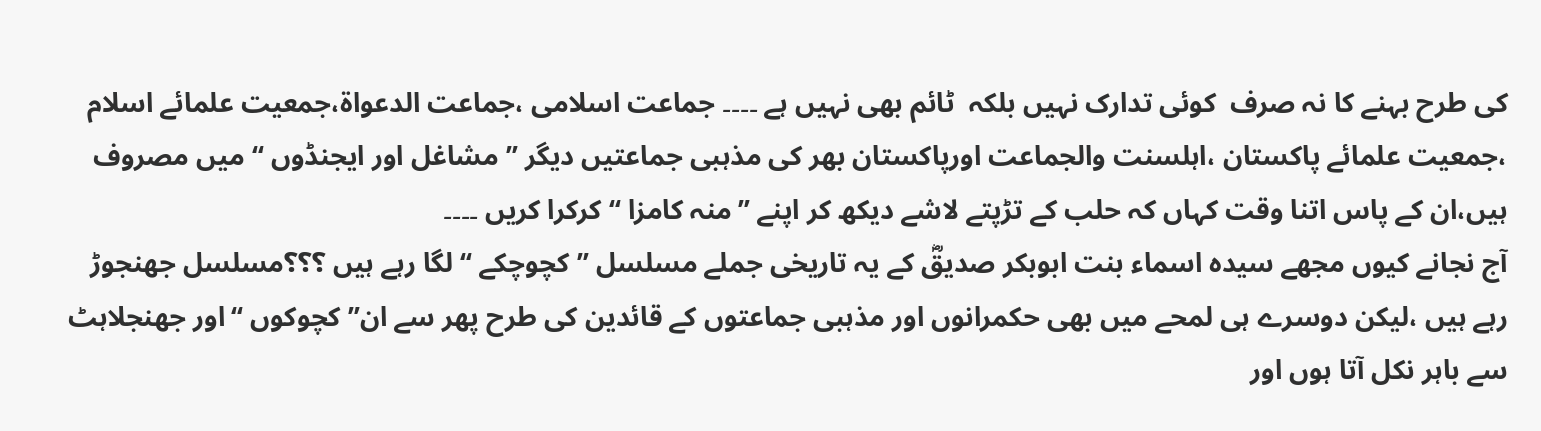کی طرح بہنے کا نہ صرف  کوئی تدارک نہیں بلکہ  ٹائم بھی نہیں ہے ۔۔۔۔ جماعت اسلامی ،جماعت الدعواۃ،جمعیت علمائے اسلام ،جمعیت علمائے پاکستان ،اہلسنت والجماعت اورپاکستان بھر کی مذہبی جماعتیں دیگر ’’مشاغل اور ایجنڈوں ‘‘ میں مصروف ہیں،ان کے پاس اتنا وقت کہاں کہ حلب کے تڑپتے لاشے دیکھ کر اپنے ’’منہ کامزا ‘‘ کرکرا کریں ۔۔۔۔
آج نجانے کیوں مجھے سیدہ اسماء بنت ابوبکر صدیقؓ کے یہ تاریخی جملے مسلسل ’’کچوچکے ‘‘ لگا رہے ہیں ؟؟؟مسلسل جھنجوڑ رہے ہیں ،لیکن دوسرے ہی لمحے میں بھی حکمرانوں اور مذہبی جماعتوں کے قائدین کی طرح پھر سے ان’’ کچوکوں ‘‘اور جھنجلاہٹ سے باہر نکل آتا ہوں اور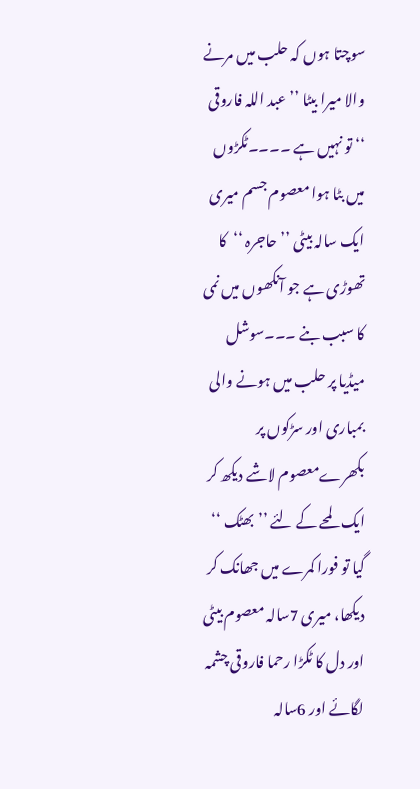سوچتا ہوں کہ حلب میں مرنے والا میرا بیٹا ’’عبد اللہ فاروقی ‘‘ تو نہیں ہے ۔۔۔۔ٹکڑوں میں بٹا ہوا معصوم جسم میری ایک سالہ بیٹی ’’حاجرہ ‘‘کا تھوڑی ہے جو آنکھوں میں نمی کا سبب بنے ۔۔۔سوشل میڈیا پر حلب میں ہونے والی بمباری اور سڑکوں پر بکھرےمعصوم لاشے دیکھ کر ایک لمحے کے لئے ’’بھٹک ‘‘ گیا تو فورا کمرے میں جھانک کر دیکھا، میری 7سالہ معصوم بیٹی اور دل کا ٹکڑا رحما فاروقی چشمہ لگائے اور 6سالہ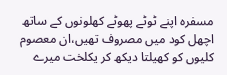مسفرہ اپنے ٹوٹے پھوٹے کھلونوں کے ساتھ اچھل کود میں مصروف تھیں،ان معصوم کلیوں کو کھیلتا دیکھ کر یکلخت میرے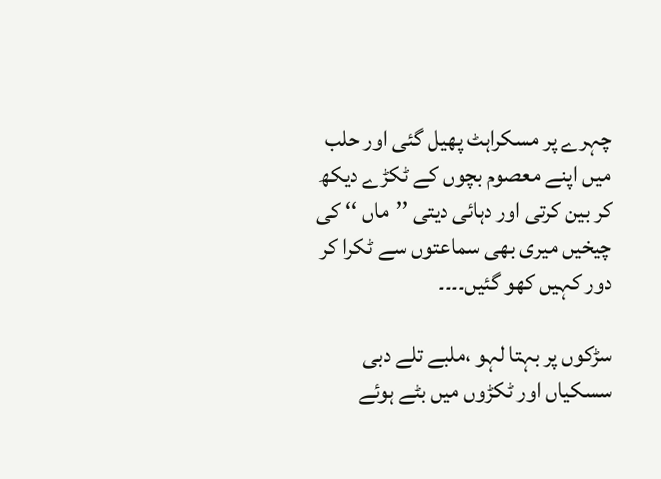چہرے پر مسکراہٹ پھیل گئی اور حلب میں اپنے معصوم بچوں کے ٹکڑے دیکھ کر بین کرتی اور دہائی دیتی ’’ماں ‘‘ کی چیخیں میری بھی سماعتوں سے ٹکرا کر دور کہیں کھو گئیں۔۔۔۔

سڑکوں پر بہتا لہو ،ملبے تلے دبی سسکیاں اور ٹکڑوں میں بٹے ہوئے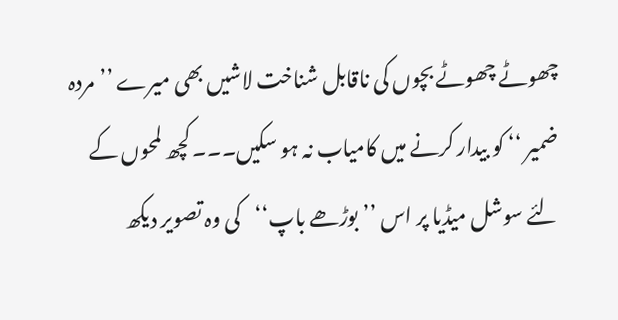چھوٹے چھوٹے بچوں کی ناقابل شناخت لاشیں بھی میرے ’’مردہ ضمیر ‘‘ کو بیدار کرنے میں کامیاب نہ ہو سکیں۔۔۔ کچھ لمحوں کے لئے سوشل میڈیا پر اس ’’بوڑھے باپ‘‘کی وہ تصویر دیکھ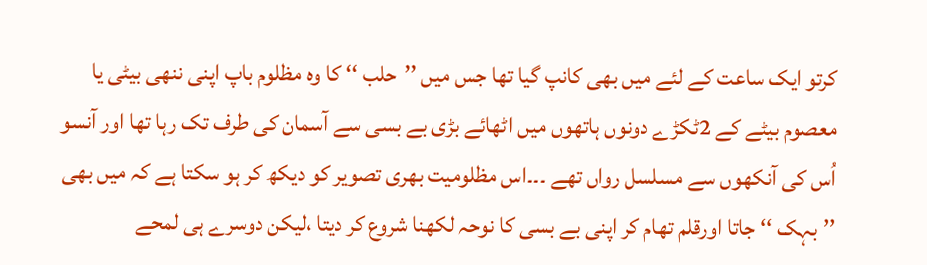کرتو ایک ساعت کے لئے میں بھی کانپ گیا تھا جس میں ’’حلب ‘‘ کا وہ مظلوم باپ اپنی ننھی بیٹی یا معصوم بیٹے کے 2ٹکڑے دونوں ہاتھوں میں اٹھائے بڑی بے بسی سے آسمان کی طرف تک رہا تھا اور آنسو اُس کی آنکھوں سے مسلسل رواں تھے ۔۔۔اس مظلومیت بھری تصویر کو دیکھ کر ہو سکتا ہے کہ میں بھی ’’بہک ‘‘ جاتا اورقلم تھام کر اپنی بے بسی کا نوحہ لکھنا شروع کر دیتا ،لیکن دوسرے ہی لمحے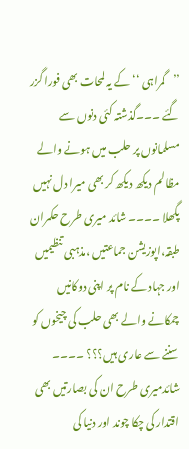’’گمراہی ‘‘ کے یہ لمحات بھی فورا گزر گئے ۔۔۔گذشتہ کئی دنوں سے مسلمانوں پر حلب میں ہونے والے مظالم دیکھ دیکھ کر بھی میرا دل نہیں پگھلا ۔۔۔۔ شائد میری طرح حکمران طبقہ،اپوزیشن جماعتیں ،مذہبی تنظیمیں اور جہاد کے نام پر اپنی دوکانیں چمکانے والے بھی حلب کی چیخوں کو سننے سے عاری ہیں؟؟؟ ۔۔۔۔ شائدمیری طرح ان کی بصارتیں بھی اقتدار کی چکا چوند اور دنیا کی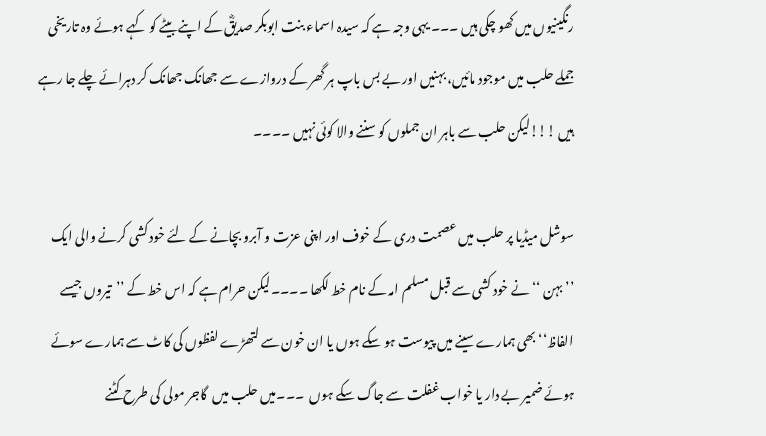رنگینیوں میں کھو چکی ہیں ۔۔۔ یہی وجہ ہے کہ سیدہ اسماء بنت ابوبکر صدیقؓ کے اپنے بیٹے کو کہے ہوئے وہ تاریخی جملے حلب میں موجود مائیں، بہنیں اور بے بس باپ ہر گھر کے دروازے سے جھانک جھانک کر دہرائے چلے جا رہے ہیں !!!لیکن حلب سے باہر ان جملوں کو سننے والا کوئی نہیں ۔۔۔۔

سوشل میڈیا پر حلب میں عصمت دری کے خوف اور اپنی عزت و آبرو بچانے کے لئے خود کشی کرنے والی ایک ’’بہن ‘‘ نے خود کشی سے قبل مسلم امہ کے نام خط لکھا ۔۔۔۔لیکن حرام ہے کہ اس خط کے ’’تیروں جیسے الفاظ‘‘ بھی ہمارے سینے میں پیوست ہو سکے ہوں یا ان خون سے لتھڑے لفظوں کی کاٹ سے ہمارے سوئے ہوئے ضمیر بے دار یا خواب غفلت سے جاگ سکے ہوں  ۔۔۔میں حلب میں  گاجر مولی کی طرح کٹنے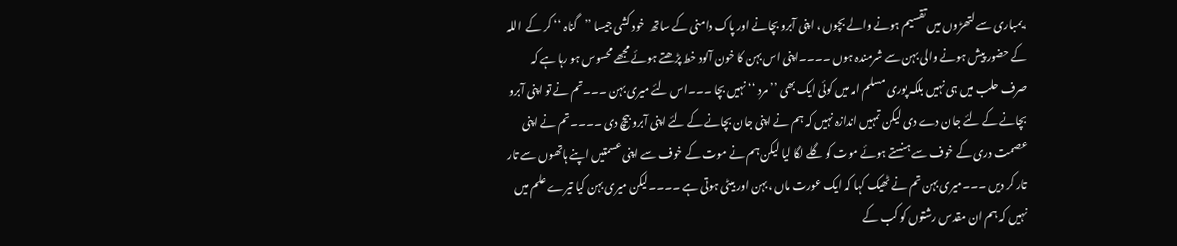،بمباری سے لتھڑوں میں تقسیم ہونے والے بچوں ، اپنی آبرو بچانے اور پاک دامنی کے ساتھ  خود کشی جیسا ’’گناہ ‘‘ کر کے  اللہ کے حضور پیش ہونے والی بہن سے شرمندہ ہوں ۔۔۔۔اپنی اس بہن کا خون آلود خط پڑھتے ہوئے مجھے محسوس ہو رہا ہے کہ صرف حلب میں ہی نہیں بلکہ پوری مسلم امہ میں کوئی ایک بھی ’’مرد ‘‘ نہیں بچا ۔۔۔اس لئے میری بہن ۔۔۔تم نے تو اپنی آبرو بچانے کے لئے جان دے دی لیکن تمہیں اندازہ نہیں کہ ہم نے اپنی جان بچانے کے لئے اپنی آبرو بیچ دی ۔۔۔۔تم نے اپنی عصمت دری کے خوف سے ہنستے ہوئے موت کو گلے لگا لیا لیکن ہم نے موت کے خوف سے اپنی عسمتیں اپنے ہاتھوں سے تار تار کر دیں ۔۔۔میری بہن تم نے ٹھیک کہا کہ ایک عورت ماں ،بہن اور بیٹی ہوتی ہے ۔۔۔۔لیکن میری بہن کیا تیرے علم میں نہیں کہ ہم ان مقدس رشتوں کو کب کے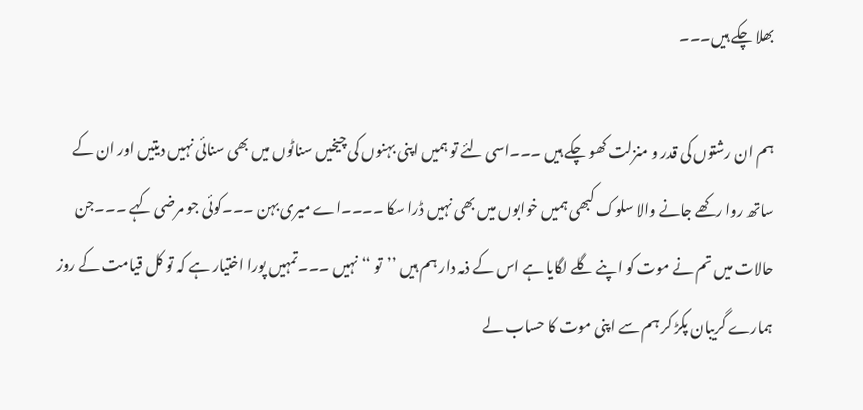بھلا چکے ہیں۔۔۔

ہم ان رشتوں کی قدر و منزلت کھو چکے ہیں ۔۔۔اسی لئے تو ہمیں اپنی بہنوں کی چیخیں سناٹوں میں بھی سنائی نہیں دیتیں اور ان کے ساتھ روا رکھے جانے والا سلوک کبھی ہمیں خوابوں میں بھی نہیں ڈرا سکا ۔۔۔۔اے میری بہن ۔۔۔کوئی جو مرضی کہے ۔۔۔جن حالات میں تم نے موت کو اپنے گلے لگایا ہے اس کے ذمہ دار ہم ہیں ’’تو ‘‘ نہیں ۔۔۔تمہیں پورا اختیار ہے کہ تو کل قیامت کے روز ہمارے گریبان پکڑ کر ہم سے اپنی موت کا حساب لے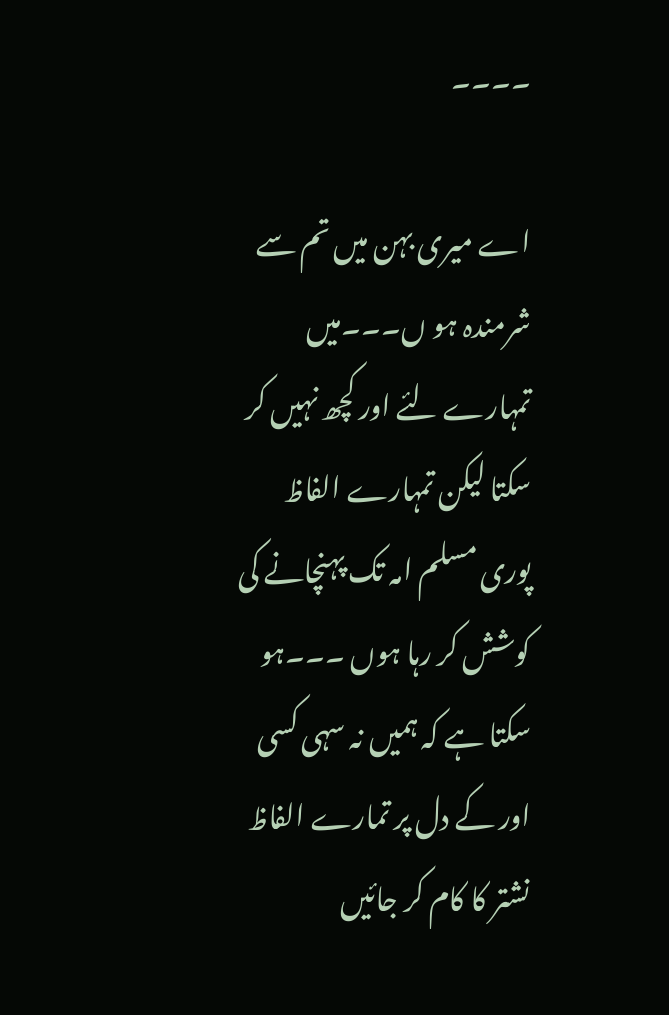۔۔۔۔

اے میری بہن میں تم سے شرمندہ ہو ں۔۔۔میں تمہارے لئے اور کچھ نہیں کر سکتا لیکن تمہارے الفاظ پوری مسلم امہ تک پہنچانے کی کوشش کر رہا ہوں ۔۔۔ہو سکتا ہے کہ ہمیں نہ سہی کسی اور کے دل پر تمارے الفاظ نشتر کا کام کر جائیں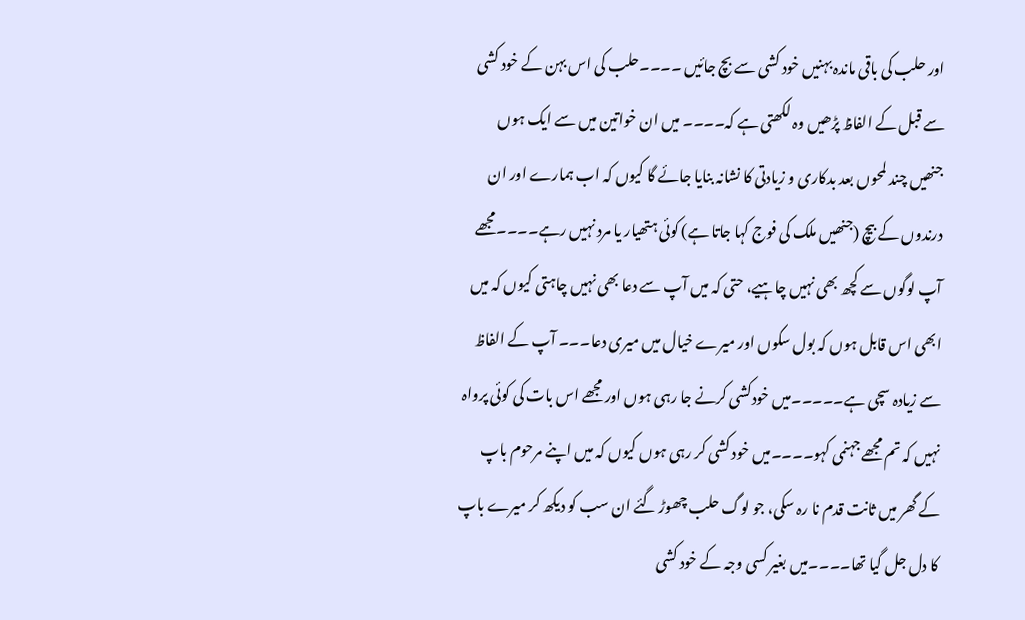اور حلب کی باقی ماندہ بہنیں خود کشی سے بچ جائیں ۔۔۔۔حلب کی اس بہن کے خود کشی سے قبل کے الفاظ پڑھیں وہ لکھتی ہے کہ۔۔۔۔ میں ان خواتین میں سے ایک ہوں جنھیں چند لمحوں بعد بدکاری و زیادتی کا نشانہ بنایا جائے گا کیوں کہ اب ہمارے اور ان درندوں کے بیچ (جنھیں ملک کی فوج کہا جاتا ہے) کوئی ہتھیار یا مرد نہیں رہے۔۔۔۔مجھے آپ لوگوں سے کچھ بھی نہیں چاہیے، حتی کہ میں آپ سے دعا بھی نہیں چاہتی کیوں کہ میں ابھی اس قابل ہوں کہ بول سکوں اور میرے خیال میں میری دعا۔۔۔ آپ کے الفاظ سے زیادہ سچی ہے۔۔۔۔۔میں خودکشی کرنے جا رہی ہوں اور مجھے اس بات کی کوئی پرواہ نہیں کہ تم مجھے جہنمی کہو۔۔۔۔میں خود کشی کر رہی ہوں کیوں کہ میں اپنے مرحوم باپ کے گھر میں ثانت قدم نا رہ سکی، جو لوگ حلب چھوڑ گئے ان سب کو دیکھ کر میرے باپ کا دل جل گیا تھا۔۔۔۔میں بغیر کسی وجہ کے خود کشی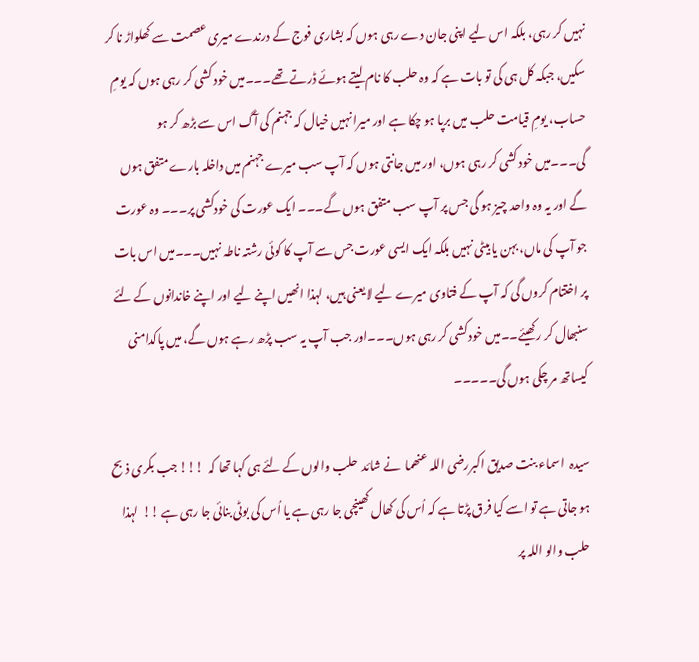نہیں کر رہی، بلکہ اس لیے اپنی جان دے رہی ہوں کہ بشاری فوج کے درندے میری عصمت سے کھلواڑ نا کر سکیں، جبکہ کل ہی کی تو بات ہے کہ وہ حلب کا نام لیتے ہوئے ڈرتے تھے۔۔۔میں خود کشی کر رہی ہوں کہ یومِ حساب، یومِ قیامت حلب میں برپا ہو چکا ہے اور میرا نہیں خیال کہ جہنم کی آگ اس سے بڑھ کر ہو گی۔۔۔میں خود کشی کر رہی ہوں، اور میں جانتی ہوں کہ آپ سب میرے جہنم میں داخلہ بارے متفق ہوں گے اور یہ وہ واحد چیز ہو گی جس پر آپ سب متفق ہوں گے۔۔۔ ایک عورت کی خودکشی پر۔۔۔ وہ عورت جو آپ کی ماں، بہن یا بیٹی نہیں بلکہ ایک ایسی عورت جس سے آپ کا کوئی رشتہ ناطہ نہیں۔۔۔میں اس بات پر اختتام کروں گی کہ آپ کے فتاوی میرے لیے لا یعنی ہیں، لہذا انھیں اپنے لیے اور اپنے خاندانوں کے لئے سنبھال کر رکھیئے۔۔میں خود کشی کر رہی ہوں۔۔۔اور جب آپ یہ سب پڑھ رہے ہوں گے، میں پاکدامنی کیساتھ مر چکی ہوں گی۔۔۔۔۔

سیدہ  اسماء بنت صدیق اکبررضی اللہ عنھما  نے شائد  حلب والوں کے لئے ہی کہا تھا کہ  !!! جب بکری ذبح ہو جاتی ہے تو اسے کیا فرق پڑتا ہے کہ اُس کی کھال کھینچی جا رہی ہے یا اُس کی بوٹی بنائی جا رہی ہے !!  لہذا حلب والو اللہ پر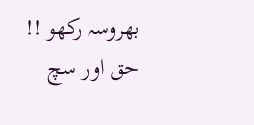بھروسہ رکھو !! حق اور سچ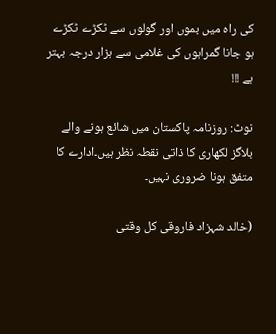کی راہ میں بموں اور گولوں سے ٹکڑے ٹکڑے ہو جانا گمراہوں کی غلامی سے ہزار درجہ بہتر ہے !!!

نوٹ: روزنامہ پاکستان میں شائع ہونے والے بلاگز لکھاری کا ذاتی نقطہ نظر ہیں۔ادارے کا متفق ہونا ضروری نہیں۔

(خالد شہزاد فاروقی کل وقتی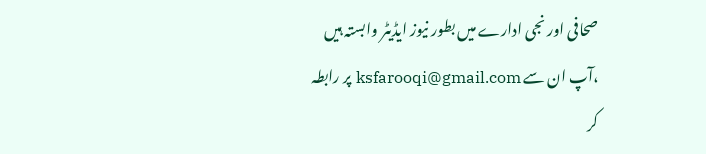صحافی اور نجی ادارے میں بطور نیوز ایڈیٹر وابستہ ہیں ،آپ ان سے ksfarooqi@gmail.com پر رابطہ کر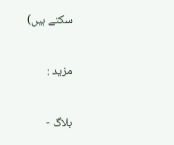سکتے ہیں)

مزید :

بلاگ -